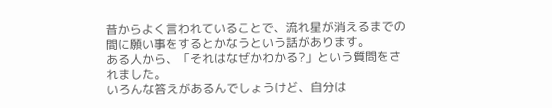昔からよく言われていることで、流れ星が消えるまでの間に願い事をするとかなうという話があります。
ある人から、「それはなぜかわかる?」という質問をされました。
いろんな答えがあるんでしょうけど、自分は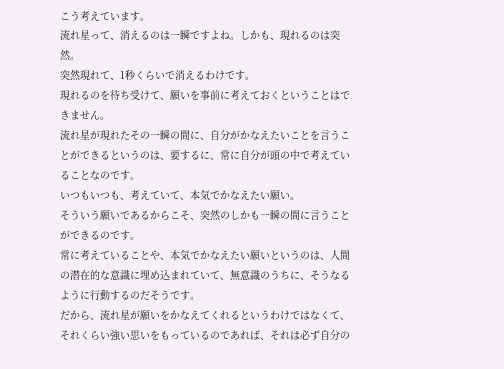こう考えています。
流れ星って、消えるのは一瞬ですよね。しかも、現れるのは突然。
突然現れて、1秒くらいで消えるわけです。
現れるのを待ち受けて、願いを事前に考えておくということはできません。
流れ星が現れたその一瞬の間に、自分がかなえたいことを言うことができるというのは、要するに、常に自分が頭の中で考えていることなのです。
いつもいつも、考えていて、本気でかなえたい願い。
そういう願いであるからこそ、突然のしかも一瞬の間に言うことができるのです。
常に考えていることや、本気でかなえたい願いというのは、人間の潜在的な意識に埋め込まれていて、無意識のうちに、そうなるように行動するのだそうです。
だから、流れ星が願いをかなえてくれるというわけではなくて、それくらい強い思いをもっているのであれば、それは必ず自分の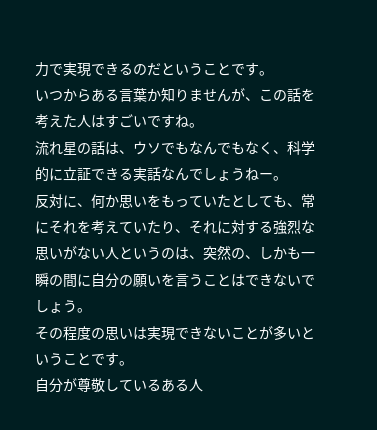力で実現できるのだということです。
いつからある言葉か知りませんが、この話を考えた人はすごいですね。
流れ星の話は、ウソでもなんでもなく、科学的に立証できる実話なんでしょうねー。
反対に、何か思いをもっていたとしても、常にそれを考えていたり、それに対する強烈な思いがない人というのは、突然の、しかも一瞬の間に自分の願いを言うことはできないでしょう。
その程度の思いは実現できないことが多いということです。
自分が尊敬しているある人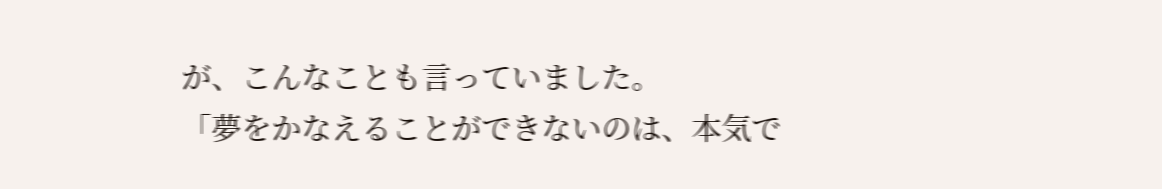が、こんなことも言っていました。
「夢をかなえることができないのは、本気で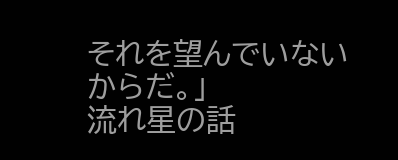それを望んでいないからだ。」
流れ星の話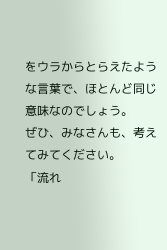をウラからとらえたような言葉で、ほとんど同じ意味なのでしょう。
ぜひ、みなさんも、考えてみてください。
「流れ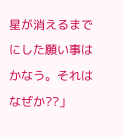星が消えるまでにした願い事はかなう。それはなぜか??」